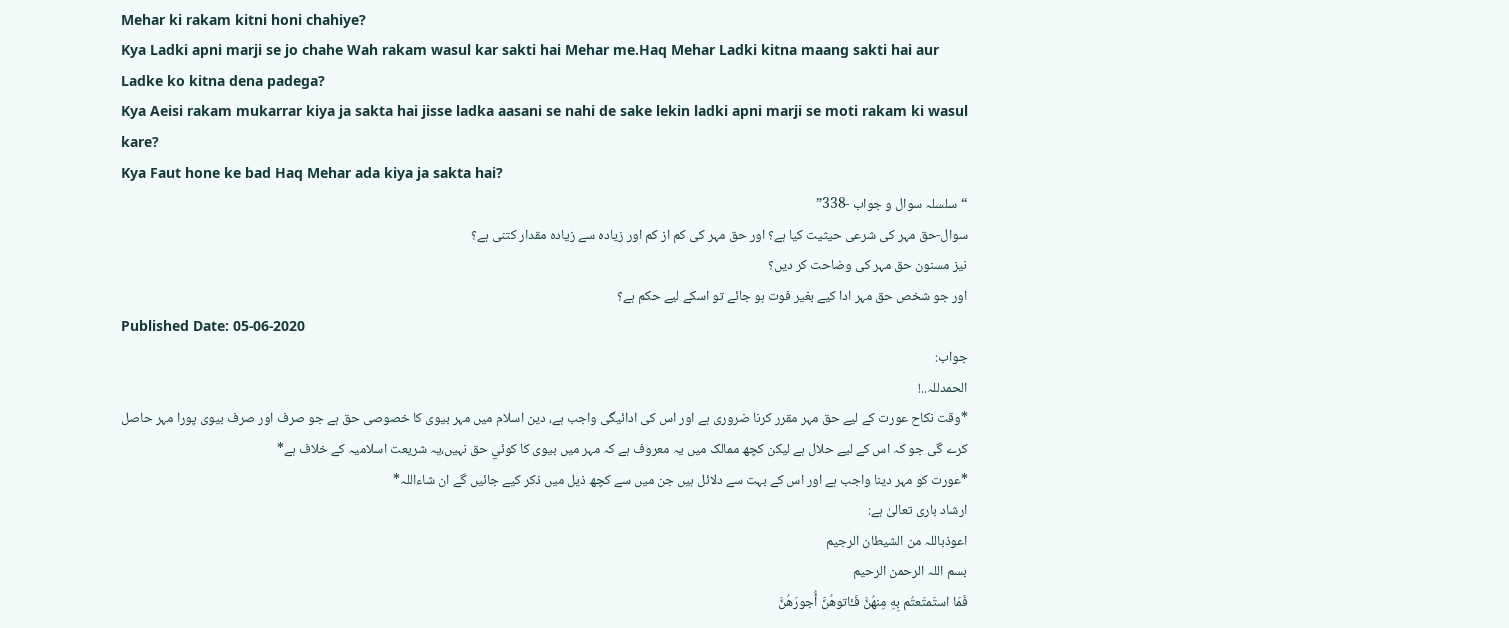Mehar ki rakam kitni honi chahiye?
Kya Ladki apni marji se jo chahe Wah rakam wasul kar sakti hai Mehar me.Haq Mehar Ladki kitna maang sakti hai aur Ladke ko kitna dena padega?
Kya Aeisi rakam mukarrar kiya ja sakta hai jisse ladka aasani se nahi de sake lekin ladki apni marji se moti rakam ki wasul kare?
Kya Faut hone ke bad Haq Mehar ada kiya ja sakta hai?
“سلسلہ سوال و جواب -338”
سوال-حق مہر کی شرعی حیثیت کیا ہے؟ اور حق مہر کی کم از کم اور زیادہ سے زیادہ مقدار کتنی ہے؟
نیز مسنون حق مہر کی وضاحت کر دیں؟
اور جو شخص حق مہر ادا کیے بغیر فوت ہو جائے تو اسکے لیے حکم ہے؟
Published Date: 05-06-2020
جواب:
الحمدللہ..!
*وقت نکاح عورت کے لیے حق مہر مقرر کرنا ضروری ہے اور اس کی ادائیگی واجب ہے، دین اسلام میں مہر بیوی کا خصوصی حق ہے جو صرف اور صرف بیوی پورا مہر حاصل کرے گی جو کہ اس کے لیے حلال ہے لیکن کچھ ممالک میں یہ معروف ہے کہ مہر میں بیوی کا کوئي حق نہیں،یہ شریعت اسلامیہ کے خلاف ہے*
*عورت کو مہر دینا واجب ہے اور اس کے بہت سے دلائل ہیں جن میں سے کچھ ذيل میں ذکر کیے جائیں گے ان شاءاللہ*
ارشاد باری تعالیٰ ہے:
اعوذباللہ من الشیطان الرجیم
بسم اللہ الرحمن الرحیم
فَمَا استَمتَعتُم بِهِ مِنهُنَّ فَـٔاتوهُنَّ أُجورَهُنَّ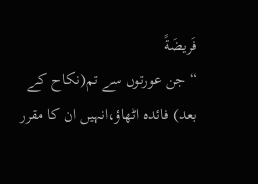فَريضَةً
“جن عورتوں سے تم(نکاح کے بعد) فائدہ اٹھاؤ،انہیں ان کا مقرر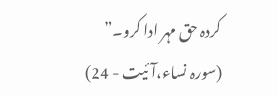کردہ حق مہر ادا کرو۔”
(سورہ نساء،آئیت - 24)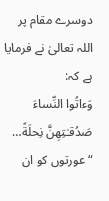دوسرے مقام پر اللہ تعالیٰ نے فرمایا ہے کہ:
وَءاتُوا النِّساءَ صَدُقـٰتِهِنَّ نِحلَةً…
“عورتوں کو ان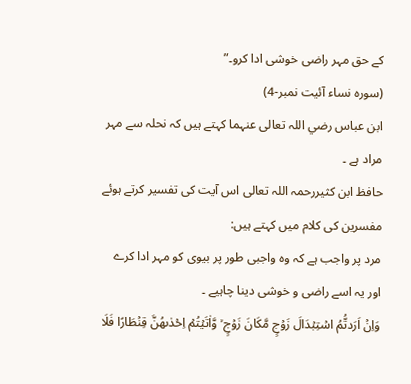کے حق مہر راضی خوشی ادا کرو۔”
(سورہ نساء آئیت نمبر-4)
ابن عباس رضي اللہ تعالی عنہما کہتے ہیں کہ نحلہ سے مہر مراد ہے ۔
حافظ ابن کثيررحمہ اللہ تعالی اس آیت کی تفسیر کرتے ہوئے مفسرین کی کلام میں کہتے ہيں:
مرد پر واجب ہے کہ وہ واجبی طور پر بیوی کو مہر ادا کرے اور یہ اسے راضی و خوشی دینا چاہیے ۔
وَاِنۡ اَرَدتُّمُ اسۡتِبۡدَالَ زَوۡجٍ مَّكَانَ زَوۡجٍ ۙ وَّاٰتَيۡتُمۡ اِحۡدٰٮهُنَّ قِنۡطَارًا فَلَا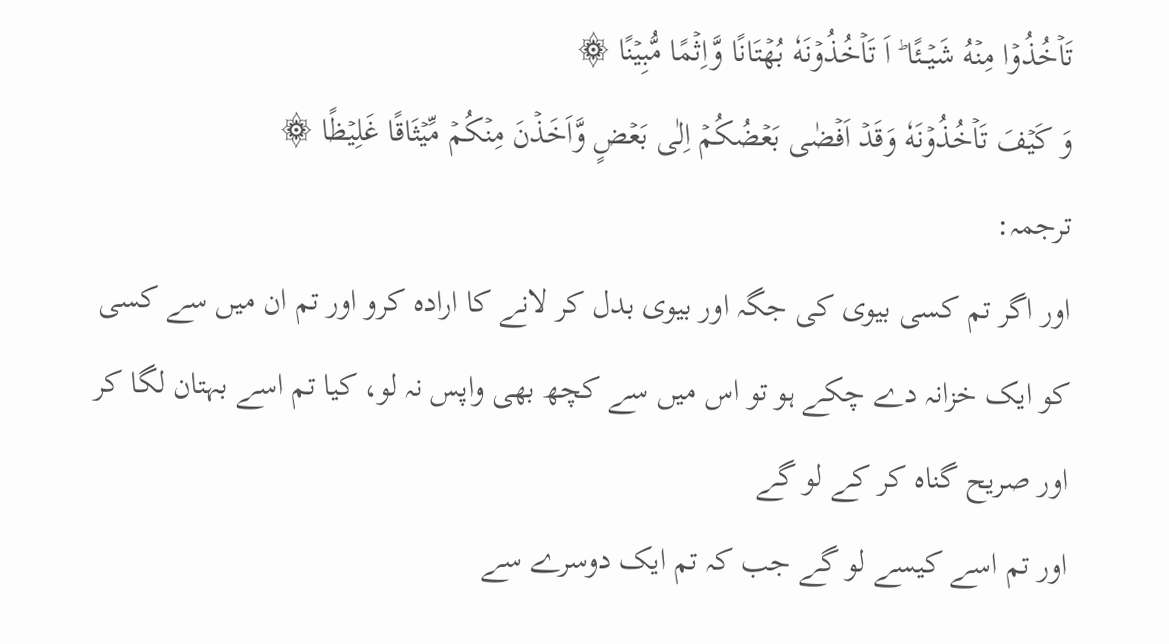تَاۡخُذُوۡا مِنۡهُ شَيۡــئًا ؕ اَ تَاۡخُذُوۡنَهٗ بُهۡتَانًا وَّاِثۡمًا مُّبِيۡنًا ۞
وَ كَيۡفَ تَاۡخُذُوۡنَهٗ وَقَدۡ اَفۡضٰى بَعۡضُكُمۡ اِلٰى بَعۡضٍ وَّاَخَذۡنَ مِنۡكُمۡ مِّيۡثَاقًا غَلِيۡظًا ۞
ترجمہ:
اور اگر تم کسی بیوی کی جگہ اور بیوی بدل کر لانے کا ارادہ کرو اور تم ان میں سے کسی کو ایک خزانہ دے چکے ہو تو اس میں سے کچھ بھی واپس نہ لو، کیا تم اسے بہتان لگا کر اور صریح گناہ کر کے لو گے
اور تم اسے کیسے لو گے جب کہ تم ایک دوسرے سے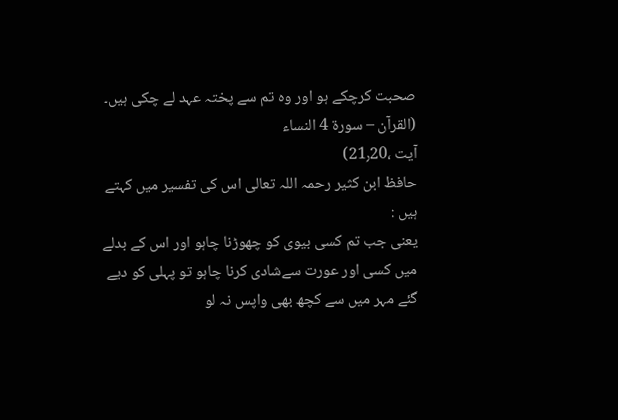صحبت کرچکے ہو اور وہ تم سے پختہ عہد لے چکی ہیں۔
(القرآن – سورۃ 4 النساء
آیت ،21٫20)
حافظ ابن کثیر رحمہ اللہ تعالی اس کی تفسیر میں کہتے ہیں :
یعنی جب تم کسی بیوی کو چھوڑنا چاہو اور اس کے بدلے میں کسی اور عورت سےشادی کرنا چاہو تو پہلی کو دیے گئے مہر میں سے کچھ بھی واپس نہ لو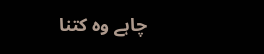چاہے وہ کتنا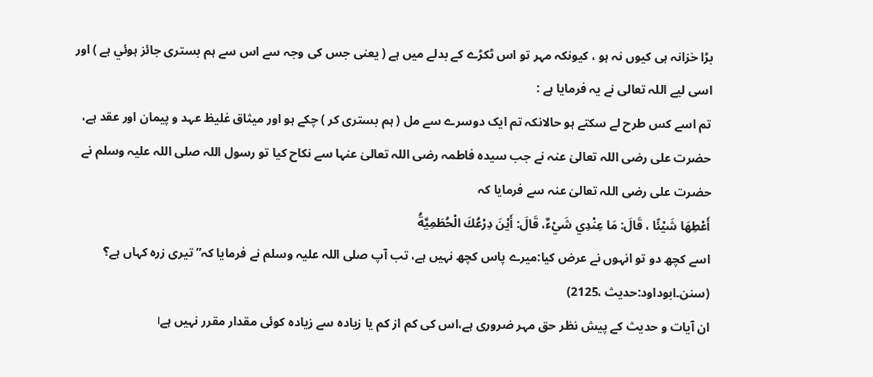بڑا خزانہ ہی کیوں نہ ہو ، کیونکہ مہر تو اس ٹکڑے کے بدلے میں ہے ( یعنی جس کی وجہ سے اس سے ہم بستری جائز ہوئي ہے ) اور اسی لیے اللہ تعالی نے یہ فرمایا ہے :
تم اسے کس طرح لے سکتے ہو حالانکہ تم ایک دوسرے سے مل ( ہم بستری کر ) چکے ہو اور میثاق غلیظ عہد و پیمان اور عقد ہے،
حضرت علی رضی اللہ تعالیٰ عنہ نے جب سیدہ فاطمہ رضی اللہ تعالیٰ عنہا سے نکاح کیا تو رسول اللہ صلی اللہ علیہ وسلم نے حضرت علی رضی اللہ تعالیٰ عنہ سے فرمایا کہ
أَعْطِهَا شَيْئًا ، قَالَ: مَا عِنْدِي شَيْءٌ، قَالَ: أَيْنَ دِرْعُكَ الْحُطَمِيَّةُ
اسے کچھ دو تو انہوں نے عرض کیا:میرے پاس کچھ نہیں ہے، تب آپ صلی اللہ علیہ وسلم نے فرمایا کہ”تیری زرہ کہاں ہے؟
(سنن۔ابوداود:حدیث ،2125)
ان آیات و حدیث کے پیش نظر حق مہر ضروری ہے،اس کی کم از کم یا زیادہ سے زیادہ کوئی مقدار مقرر نہیں ہے।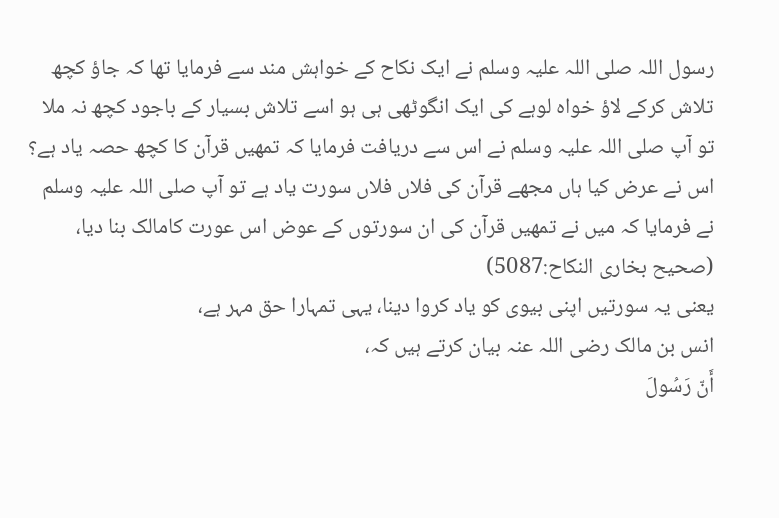رسول اللہ صلی اللہ علیہ وسلم نے ایک نکاح کے خواہش مند سے فرمایا تھا کہ جاؤ کچھ تلاش کرکے لاؤ خواہ لوہے کی ایک انگوٹھی ہی ہو اسے تلاش بسیار کے باجود کچھ نہ ملا تو آپ صلی اللہ علیہ وسلم نے اس سے دریافت فرمایا کہ تمھیں قرآن کا کچھ حصہ یاد ہے؟
اس نے عرض کیا ہاں مجھے قرآن کی فلاں فلاں سورت یاد ہے تو آپ صلی اللہ علیہ وسلم نے فرمایا کہ میں نے تمھیں قرآن کی ان سورتوں کے عوض اس عورت کامالک بنا دیا،
(صحیح بخاری النکاح:5087)
یعنی یہ سورتیں اپنی بیوی کو یاد کروا دینا، یہی تمہارا حق مہر ہے،
انس بن مالک رضی اللہ عنہ بیان کرتے ہیں کہ،
أَنّ رَسُولَ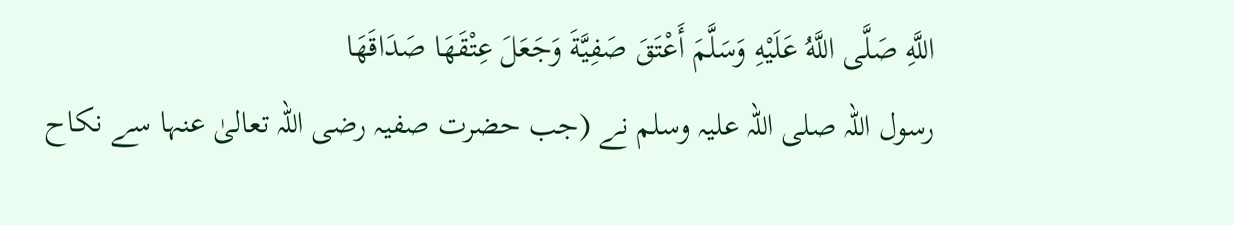اللَّهِ صَلَّى اللَّهُ عَلَيْهِ وَسَلَّمَ أَعْتَقَ صَفِيَّةَ وَجَعَلَ عِتْقَهَا صَدَاقَهَا
رسول اللہ صلی اللہ علیہ وسلم نے (جب حضرت صفیہ رضی اللہ تعالیٰ عنہا سے نکاح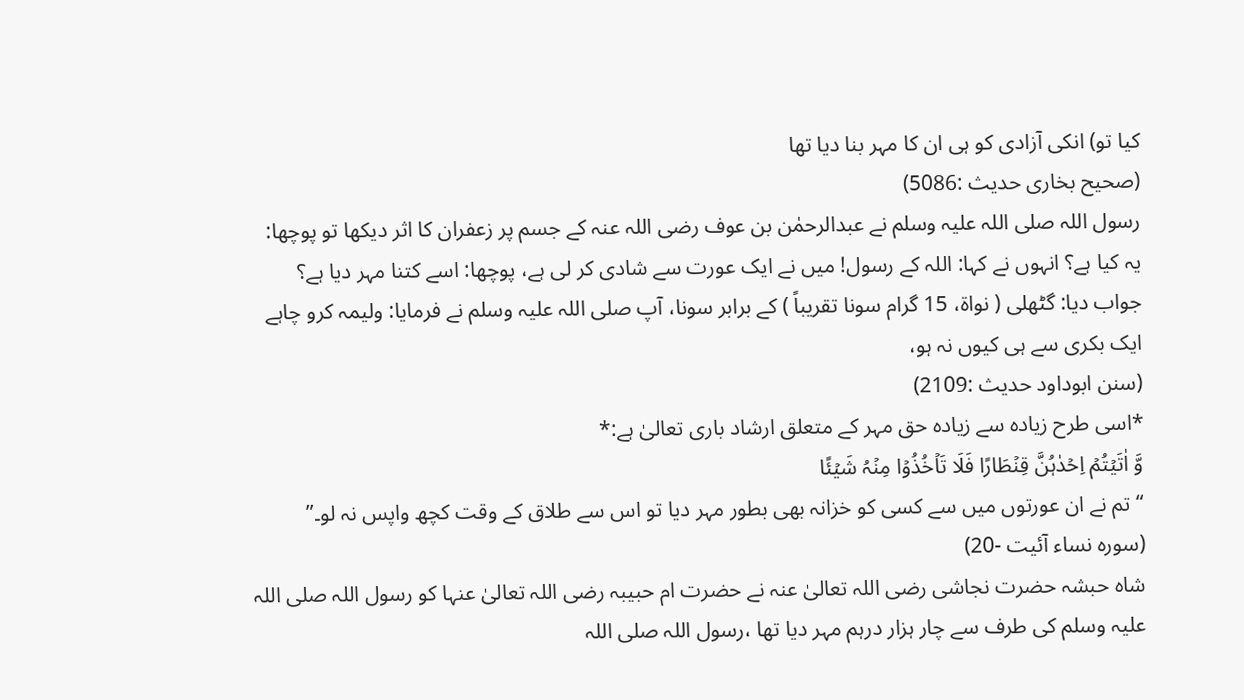کیا تو) انکی آزادی کو ہی ان کا مہر بنا دیا تھا
(صحیح بخاری حدیث :5086)
رسول اللہ صلی اللہ علیہ وسلم نے عبدالرحمٰن بن عوف رضی اللہ عنہ کے جسم پر زعفران کا اثر دیکھا تو پوچھا: یہ کیا ہے؟ انہوں نے کہا: اللہ کے رسول! میں نے ایک عورت سے شادی کر لی ہے، پوچھا: اسے کتنا مہر دیا ہے؟ جواب دیا: گٹھلی ( نواۃ، 15 گرام سونا تقریباً ) کے برابر سونا، آپ صلی اللہ علیہ وسلم نے فرمایا: ولیمہ کرو چاہے ایک بکری سے ہی کیوں نہ ہو،
(سنن ابوداود حدیث :2109)
*اسی طرح زیادہ سے زیادہ حق مہر کے متعلق ارشاد باری تعالیٰ ہے:*
وَّ اٰتَیۡتُمۡ اِحۡدٰہُنَّ قِنۡطَارًا فَلَا تَاۡخُذُوۡا مِنۡہُ شَیۡئًا
“تم نے ان عورتوں میں سے کسی کو خزانہ بھی بطور مہر دیا تو اس سے طلاق کے وقت کچھ واپس نہ لو۔”
(سورہ نساء آئیت -20)
شاہ حبشہ حضرت نجاشی رضی اللہ تعالیٰ عنہ نے حضرت ام حبیبہ رضی اللہ تعالیٰ عنہا کو رسول اللہ صلی اللہ علیہ وسلم کی طرف سے چار ہزار درہم مہر دیا تھا ،رسول اللہ صلی اللہ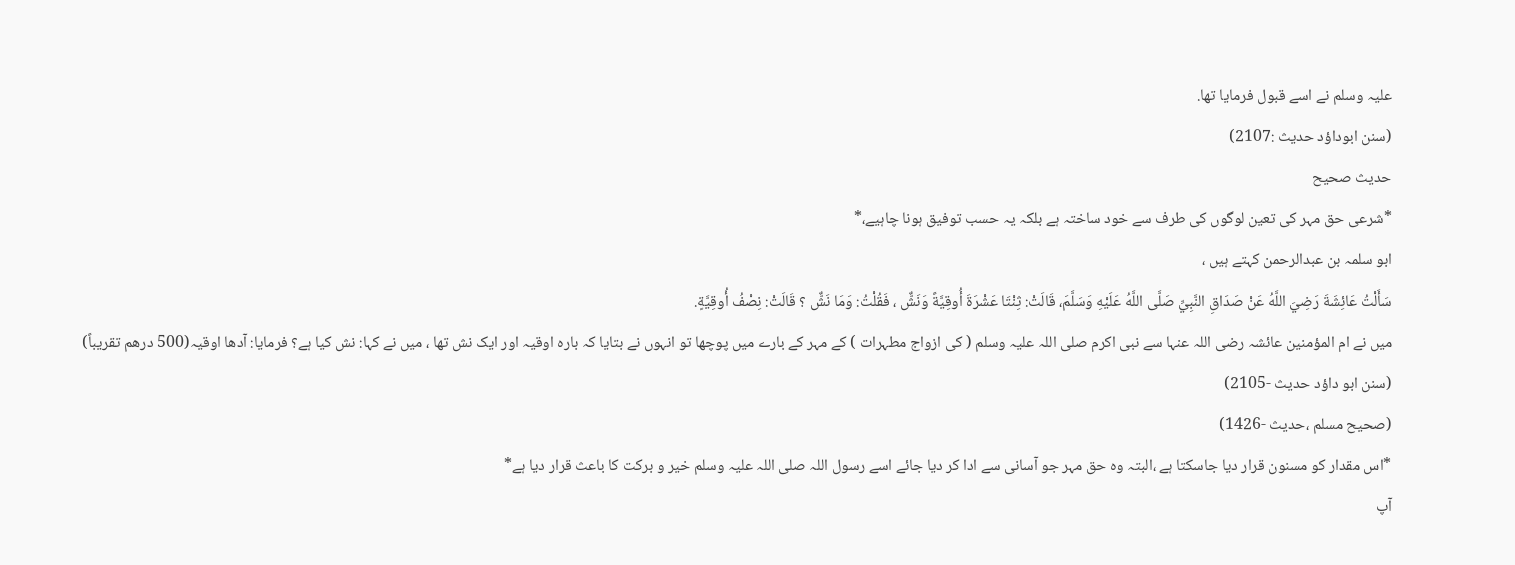علیہ وسلم نے اسے قبول فرمایا تھا.
(سنن ابوداؤد حدیث :2107)
حدیث صحیح
*شرعی حق مہر کی تعین لوگوں کی طرف سے خود ساختہ ہے بلکہ یہ حسب توفیق ہونا چاہیے،*
ابو سلمہ بن عبدالرحمن کہتے ہیں ،
سَأَلْتُ عَائِشَةَ رَضِيَ اللَّهُ عَنْ صَدَاقِ النَّبِيِّ صَلَّى اللَّهُ عَلَيْهِ وَسَلَّمَ، قَالَتْ: ثِنْتَا عَشْرَةَ أُوقِيَّةً وَنَشٌّ ، فَقُلْتُ: وَمَا نَشٌّ ؟ قَالَتْ: نِصْفُ أُوقِيَّةٍ.
میں نے ام المؤمنین عائشہ رضی اللہ عنہا سے نبی اکرم صلی اللہ علیہ وسلم ( کی ازواج مطہرات ) کے مہر کے بارے میں پوچھا تو انہوں نے بتایا کہ بارہ اوقیہ اور ایک نش تھا ، میں نے کہا: نش کیا ہے؟ فرمایا: آدھا اوقیہ(500 درھم تقریباً)
(سنن ابو داؤد حدیث -2105)
(صحیح مسلم ،حدیث -1426)
*اس مقدار کو مسنون قرار دیا جاسکتا ہے ،البتہ وہ حق مہر جو آسانی سے ادا کر دیا جائے اسے رسول اللہ صلی اللہ علیہ وسلم خیر و برکت کا باعث قرار دیا ہے*
آپ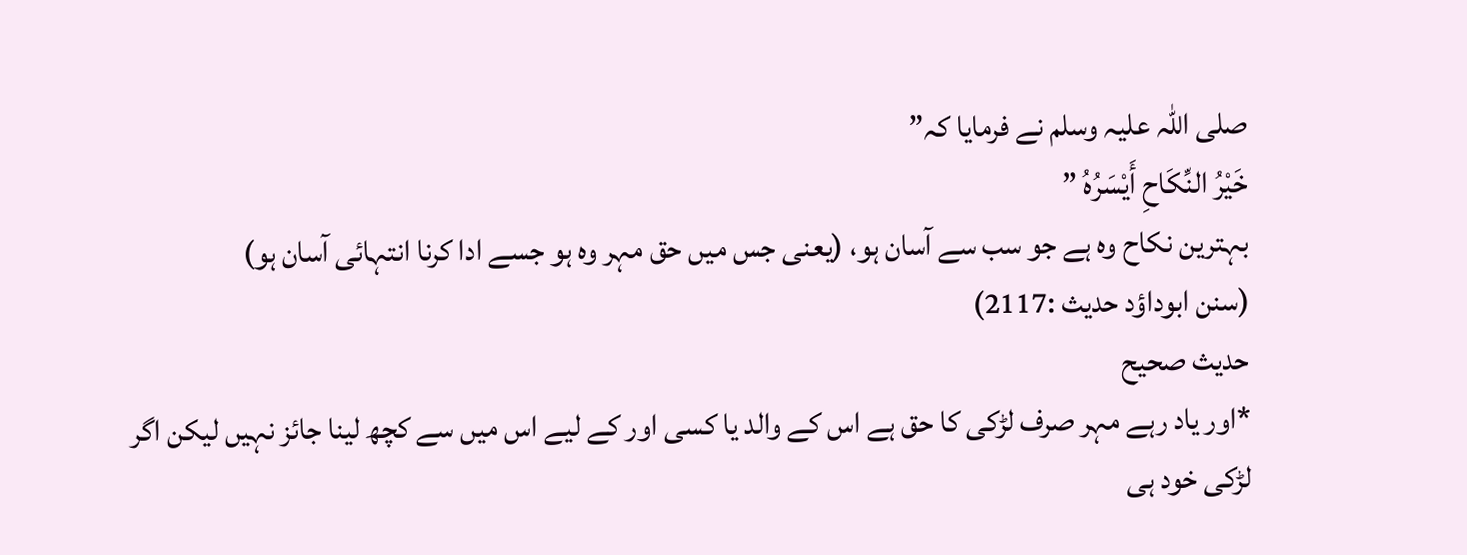صلی اللہ علیہ وسلم نے فرمایا کہ”
خَيْرُ النِّكَاحِ أَيْسَرُهُ ”
بہترین نکاح وہ ہے جو سب سے آسان ہو، (یعنی جس میں حق مہر وہ ہو جسے ادا کرنا انتہائی آسان ہو)
(سنن ابوداؤد حدیث :2117)
حدیث صحیح
*اور یاد رہے مہر صرف لڑکی کا حق ہے اس کے والد یا کسی اور کے لیے اس میں سے کچھ لینا جائز نہيں لیکن اگر لڑکی خود ہی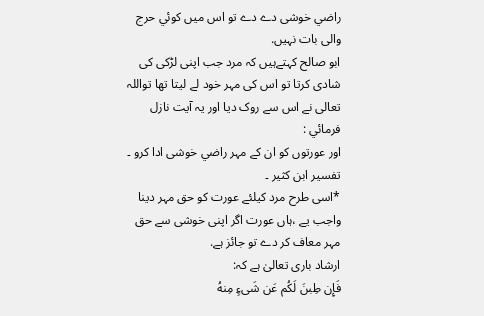راضي خوشی دے دے تو اس میں کوئي حرج والی بات نہیں.
ابو صالح کہتےہیں کہ مرد جب اپنی لڑکی کی شادی کرتا تو اس کی مہر خود لے لیتا تھا تواللہ تعالی نے اس سے روک دیا اور یہ آیت نازل فرمائي :
اور عورتوں کو ان کے مہر راضي خوشی ادا کرو ۔
تفسیر ابن کثیر ۔
*اسی طرح مرد کیلئے عورت کو حق مہر دینا واجب یے ،ہاں عورت اگر اپنی خوشی سے حق مہر معاف کر دے تو جائز ہے.
ارشاد باری تعالیٰ ہے کہ:
فَإِن طِبنَ لَكُم عَن شَىءٍ مِنهُ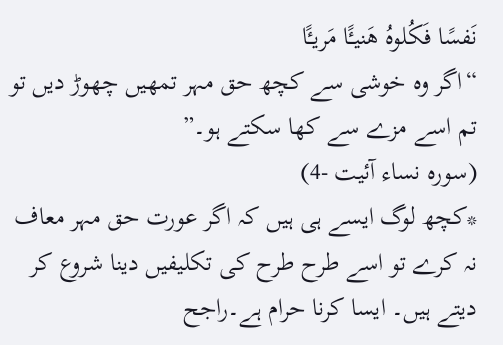نَفسًا فَكُلوهُ هَنيـًٔا مَريـًٔا
“اگر وہ خوشی سے کچھ حق مہر تمھیں چھوڑ دیں تو تم اسے مزے سے کھا سکتے ہو۔”
(سورہ نساء آئیت -4)
*کچھ لوگ ایسے ہی ہیں کہ اگر عورت حق مہر معاف نہ کرے تو اسے طرح طرح کی تکلیفیں دینا شروع کر دیتے ہیں۔ ایسا کرنا حرام ہے۔راجح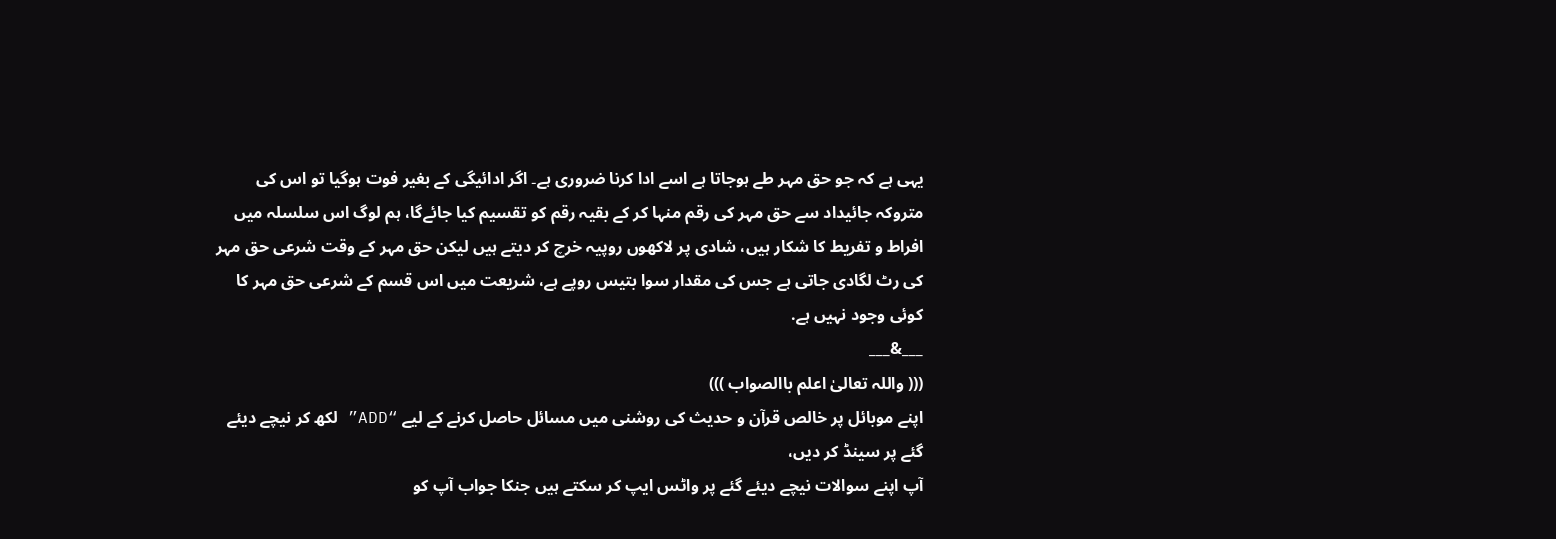یہی ہے کہ جو حق مہر طے ہوجاتا ہے اسے ادا کرنا ضروری ہے۔ اگر ادائیگی کے بغیر فوت ہوگیا تو اس کی متروکہ جائیداد سے حق مہر کی رقم منہا کر کے بقیہ رقم کو تقسیم کیا جائےگا، ہم لوگ اس سلسلہ میں افراط و تفریط کا شکار ہیں، شادی پر لاکھوں روپیہ خرچ کر دیتے ہیں لیکن حق مہر کے وقت شرعی حق مہر کی رٹ لگادی جاتی ہے جس کی مقدار سوا بتیس روپے ہے، شریعت میں اس قسم کے شرعی حق مہر کا کوئی وجود نہیں ہے.
___&___
((( واللہ تعالیٰ اعلم باالصواب )))
اپنے موبائل پر خالص قرآن و حدیث کی روشنی میں مسائل حاصل کرنے کے لیے “ADD” لکھ کر نیچے دیئے گئے پر سینڈ کر دیں،
آپ اپنے سوالات نیچے دیئے گئے پر واٹس ایپ کر سکتے ہیں جنکا جواب آپ کو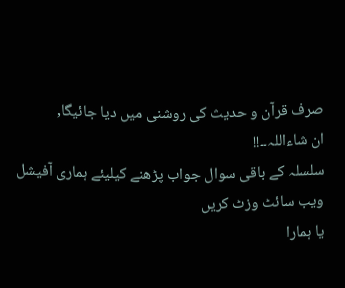صرف قرآن و حدیث کی روشنی میں دیا جائیگا,
ان شاءاللہ۔۔!!
سلسلہ کے باقی سوال جواب پڑھنے کیلیئے ہماری آفیشل ویب سائٹ وزٹ کریں
یا ہمارا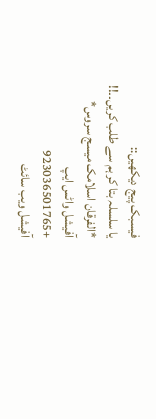فیسبک پیج دیکھیں::
یا سلسلہ بتا کر ہم سے طلب کریں۔۔!!
*الفرقان اسلامک میسج سروس*
آفیشل واٹس ایپ
+923036501765
آفیشل ویب سائٹ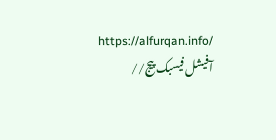https://alfurqan.info/
آفیشل فیسبک پیج//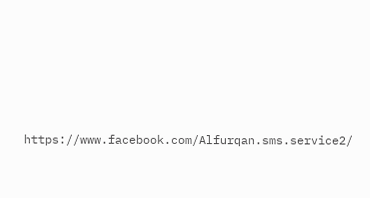https://www.facebook.com/Alfurqan.sms.service2/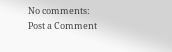No comments:
Post a Comment